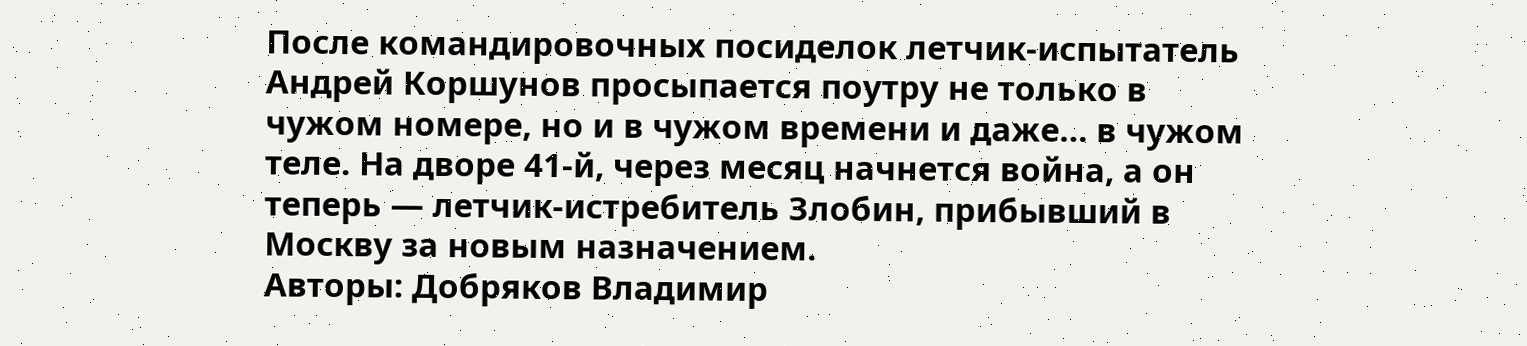После командировочных посиделок летчик-испытатель Андрей Коршунов просыпается поутру не только в чужом номере, но и в чужом времени и даже… в чужом теле. На дворе 41-й, через месяц начнется война, а он теперь — летчик-истребитель Злобин, прибывший в Москву за новым назначением.
Авторы: Добряков Владимир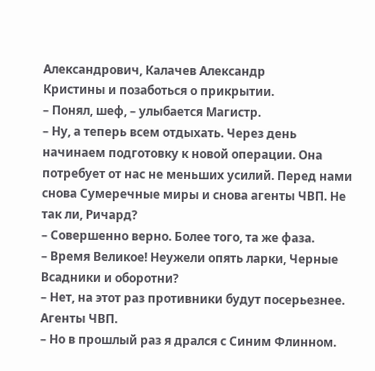Александрович, Калачев Александр
Кристины и позаботься о прикрытии.
– Понял, шеф, – улыбается Магистр.
– Ну, а теперь всем отдыхать. Через день начинаем подготовку к новой операции. Она потребует от нас не меньших усилий. Перед нами снова Сумеречные миры и снова агенты ЧВП. Не так ли, Ричард?
– Совершенно верно. Более того, та же фаза.
– Время Великое! Неужели опять ларки, Черные Всадники и оборотни?
– Нет, на этот раз противники будут посерьезнее. Агенты ЧВП.
– Но в прошлый раз я дрался с Синим Флинном.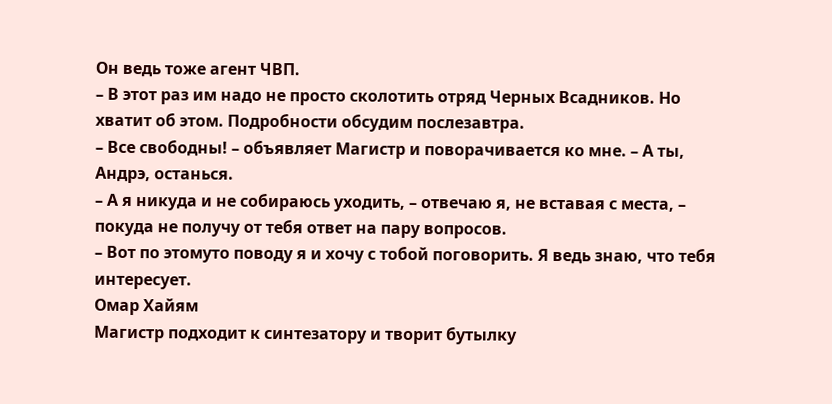Он ведь тоже агент ЧВП.
– В этот раз им надо не просто сколотить отряд Черных Всадников. Но хватит об этом. Подробности обсудим послезавтра.
– Все свободны! – объявляет Магистр и поворачивается ко мне. – А ты, Андрэ, останься.
– А я никуда и не собираюсь уходить, – отвечаю я, не вставая с места, – покуда не получу от тебя ответ на пару вопросов.
– Вот по этомуто поводу я и хочу с тобой поговорить. Я ведь знаю, что тебя интересует.
Омар Хайям
Магистр подходит к синтезатору и творит бутылку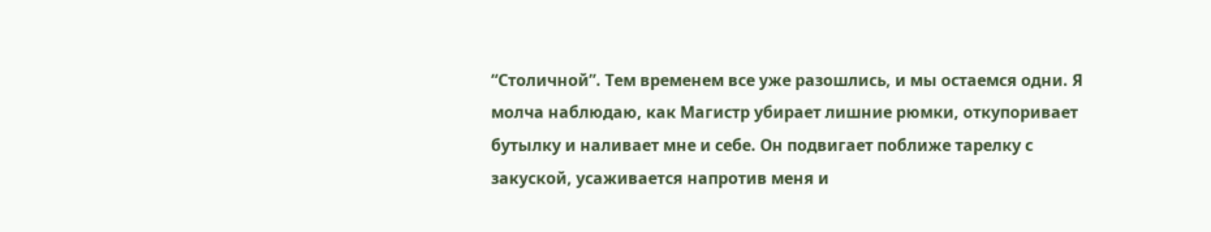“Столичной”. Тем временем все уже разошлись, и мы остаемся одни. Я молча наблюдаю, как Магистр убирает лишние рюмки, откупоривает бутылку и наливает мне и себе. Он подвигает поближе тарелку с закуской, усаживается напротив меня и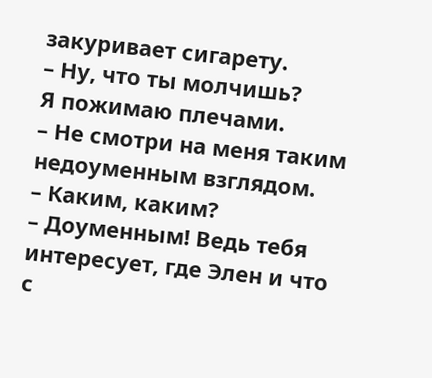закуривает сигарету.
– Ну, что ты молчишь?
Я пожимаю плечами.
– Не смотри на меня таким недоуменным взглядом.
– Каким, каким?
– Доуменным! Ведь тебя интересует, где Элен и что с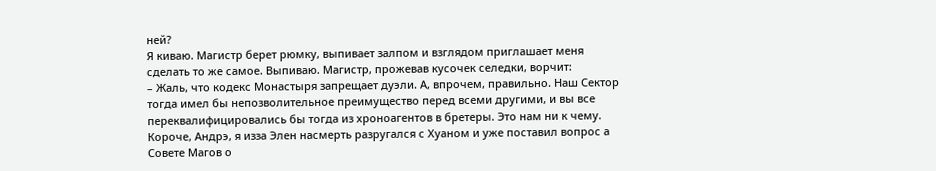ней?
Я киваю. Магистр берет рюмку, выпивает залпом и взглядом приглашает меня сделать то же самое. Выпиваю. Магистр, прожевав кусочек селедки, ворчит:
– Жаль, что кодекс Монастыря запрещает дуэли. А, впрочем, правильно. Наш Сектор тогда имел бы непозволительное преимущество перед всеми другими, и вы все переквалифицировались бы тогда из хроноагентов в бретеры. Это нам ни к чему. Короче, Андрэ, я изза Элен насмерть разругался с Хуаном и уже поставил вопрос а Совете Магов о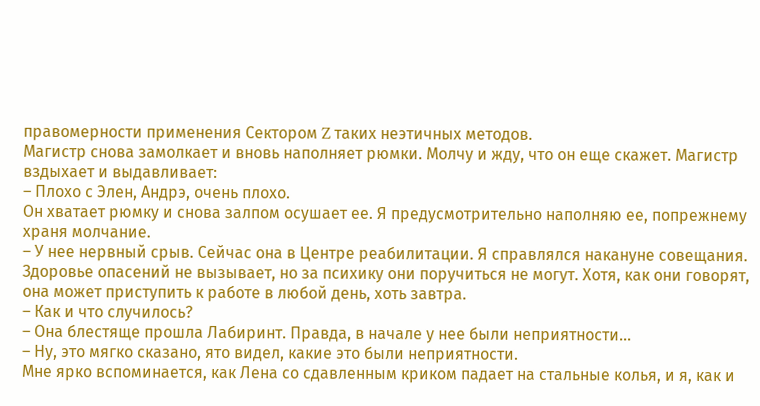правомерности применения Сектором Z таких неэтичных методов.
Магистр снова замолкает и вновь наполняет рюмки. Молчу и жду, что он еще скажет. Магистр вздыхает и выдавливает:
– Плохо с Элен, Андрэ, очень плохо.
Он хватает рюмку и снова залпом осушает ее. Я предусмотрительно наполняю ее, попрежнему храня молчание.
– У нее нервный срыв. Сейчас она в Центре реабилитации. Я справлялся накануне совещания. Здоровье опасений не вызывает, но за психику они поручиться не могут. Хотя, как они говорят, она может приступить к работе в любой день, хоть завтра.
– Как и что случилось?
– Она блестяще прошла Лабиринт. Правда, в начале у нее были неприятности…
– Ну, это мягко сказано, ято видел, какие это были неприятности.
Мне ярко вспоминается, как Лена со сдавленным криком падает на стальные колья, и я, как и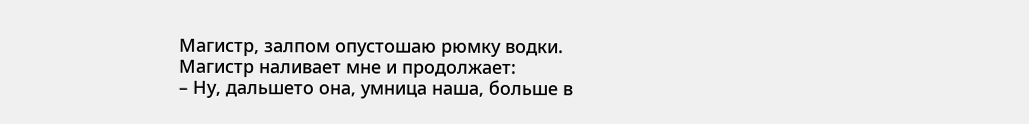Магистр, залпом опустошаю рюмку водки. Магистр наливает мне и продолжает:
– Ну, дальшето она, умница наша, больше в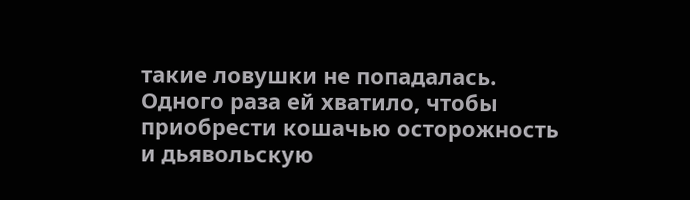такие ловушки не попадалась. Одного раза ей хватило, чтобы приобрести кошачью осторожность и дьявольскую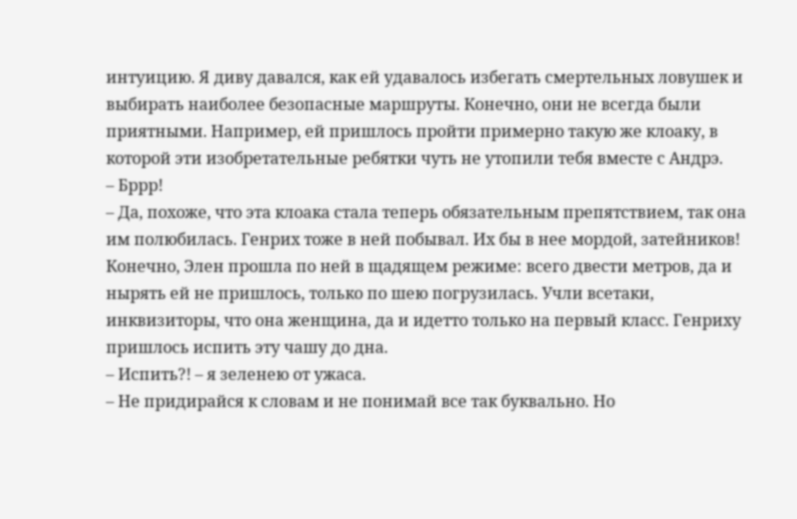интуицию. Я диву давался, как ей удавалось избегать смертельных ловушек и выбирать наиболее безопасные маршруты. Конечно, они не всегда были приятными. Например, ей пришлось пройти примерно такую же клоаку, в которой эти изобретательные ребятки чуть не утопили тебя вместе с Андрэ.
– Бррр!
– Да, похоже, что эта клоака стала теперь обязательным препятствием, так она им полюбилась. Генрих тоже в ней побывал. Их бы в нее мордой, затейников! Конечно, Элен прошла по ней в щадящем режиме: всего двести метров, да и нырять ей не пришлось, только по шею погрузилась. Учли всетаки, инквизиторы, что она женщина, да и идетто только на первый класс. Генриху пришлось испить эту чашу до дна.
– Испить?! – я зеленею от ужаса.
– Не придирайся к словам и не понимай все так буквально. Но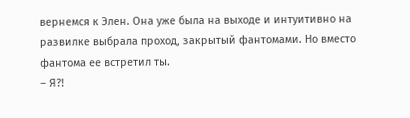вернемся к Элен. Она уже была на выходе и интуитивно на развилке выбрала проход, закрытый фантомами. Но вместо фантома ее встретил ты.
– Я?!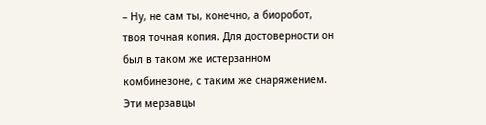– Ну, не сам ты, конечно, а биоробот, твоя точная копия. Для достоверности он был в таком же истерзанном комбинезоне, с таким же снаряжением. Эти мерзавцы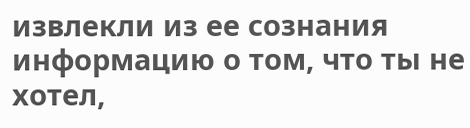извлекли из ее сознания информацию о том, что ты не хотел,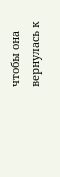чтобы она вернулась к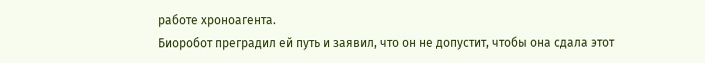работе хроноагента.
Биоробот преградил ей путь и заявил, что он не допустит, чтобы она сдала этот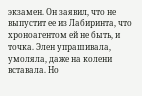экзамен. Он заявил, что не выпустит ее из Лабиринта, что хроноагентом ей не быть, и точка. Элен упрашивала, умоляла, даже на колени вставала. Но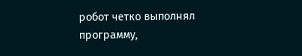робот четко выполнял программу,